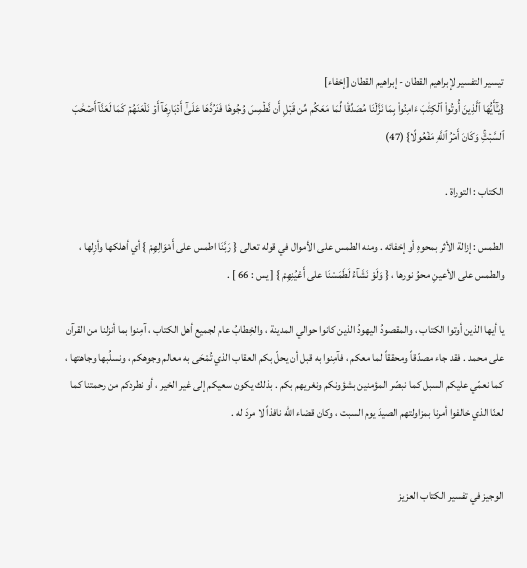تيسير التفسير لإبراهيم القطان - إبراهيم القطان [إخفاء]
{يَـٰٓأَيُّهَا ٱلَّذِينَ أُوتُواْ ٱلۡكِتَٰبَ ءَامِنُواْ بِمَا نَزَّلۡنَا مُصَدِّقٗا لِّمَا مَعَكُم مِّن قَبۡلِ أَن نَّطۡمِسَ وُجُوهٗا فَنَرُدَّهَا عَلَىٰٓ أَدۡبَارِهَآ أَوۡ نَلۡعَنَهُمۡ كَمَا لَعَنَّآ أَصۡحَٰبَ ٱلسَّبۡتِۚ وَكَانَ أَمۡرُ ٱللَّهِ مَفۡعُولًا} (47)

الكتاب : التوراة .

الطمس : إزالة الأثر بمحوهِ أو إخفائه . ومنه الطمس على الأموال في قوله تعالى { رَبَّنَا اطمس على أَمْوَالِهِمْ } أي أهلكها وأزِلها ، والطمس على الأعينِ محوُ نورها ، { وَلَوْ نَشَآءُ لَطَمَسْنَا على أَعْيُنِهِمْ } [ يس : 66 ] .

يا أيها الذين أوتوا الكتاب ، والمقصودُ اليهودُ الذين كانوا حوالي المدينة ، والخِطابُ عام لجميع أهل الكتاب ، آمِنوا بما أنزلنا من القرآن على محمد . فقد جاء مصدّقاً ومحققاً لما معكم ، فآمِنوا به قبل أن يحلّ بكم العقاب الذي تُمْحَى به معالم وجوهكم ، ونسلُبها وجاهتها ، كما نعمّي عليكم السبل كما نبصّر المؤمنين بشؤونكم ونغريهم بكم . بذلك يكون سعيكم إلى غير الخير ، أو نطردكم من رحمتنا كما لعنّا الذي خالفوا أمرنا بمزاولتهم الصيدَ يوم السبت ، وكان قضاء الله نافذاً لا مردَ له .


الوجيز في تفسير الكتاب العزيز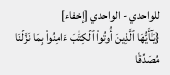للواحدي - الواحدي [إخفاء]
{يَـٰٓأَيُّهَا ٱلَّذِينَ أُوتُواْ ٱلۡكِتَٰبَ ءَامِنُواْ بِمَا نَزَّلۡنَا مُصَدِّقٗا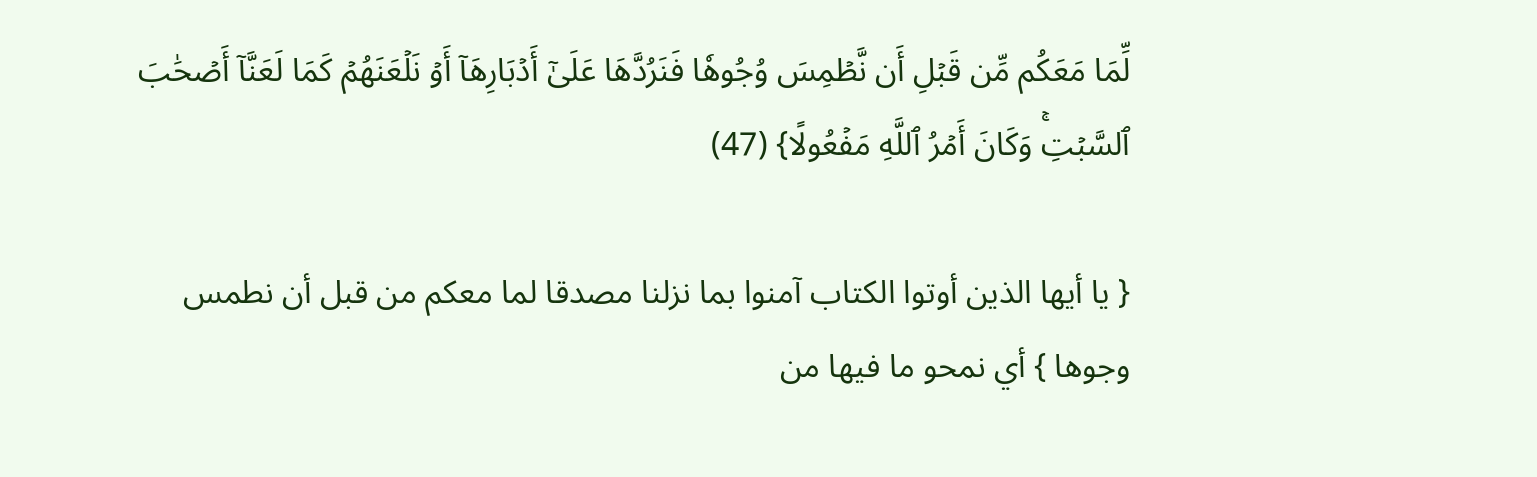لِّمَا مَعَكُم مِّن قَبۡلِ أَن نَّطۡمِسَ وُجُوهٗا فَنَرُدَّهَا عَلَىٰٓ أَدۡبَارِهَآ أَوۡ نَلۡعَنَهُمۡ كَمَا لَعَنَّآ أَصۡحَٰبَ ٱلسَّبۡتِۚ وَكَانَ أَمۡرُ ٱللَّهِ مَفۡعُولًا} (47)

{ يا أيها الذين أوتوا الكتاب آمنوا بما نزلنا مصدقا لما معكم من قبل أن نطمس وجوها } أي نمحو ما فيها من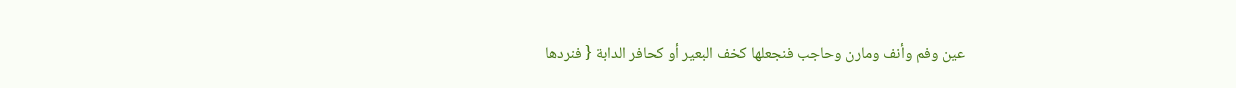عين وفم وأنف ومارن وحاجب فنجعلها كخف البعير أو كحافر الدابة { فنردها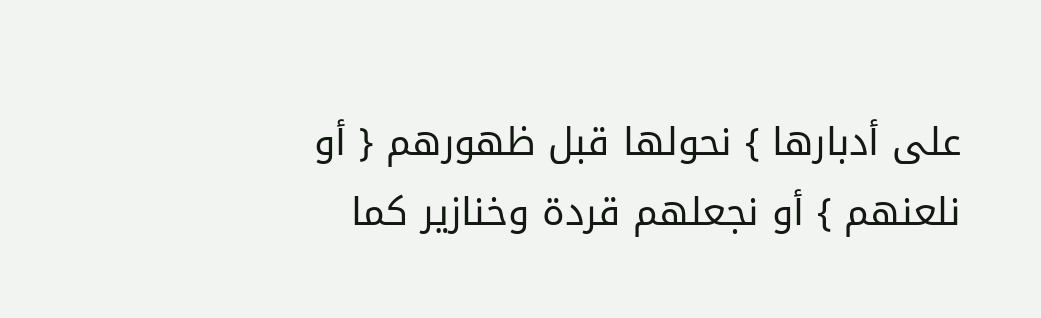على أدبارها } نحولها قبل ظهورهم { أو نلعنهم } أو نجعلهم قردة وخنازير كما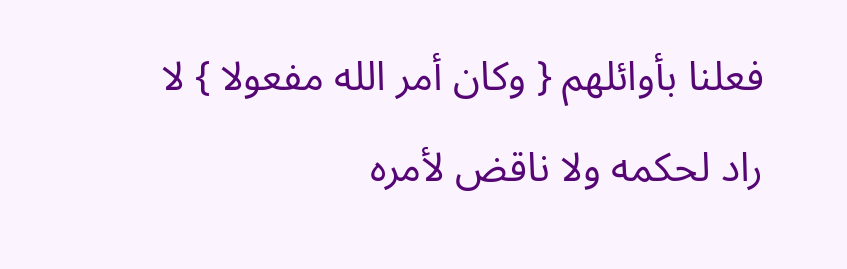فعلنا بأوائلهم { وكان أمر الله مفعولا } لا راد لحكمه ولا ناقض لأمره